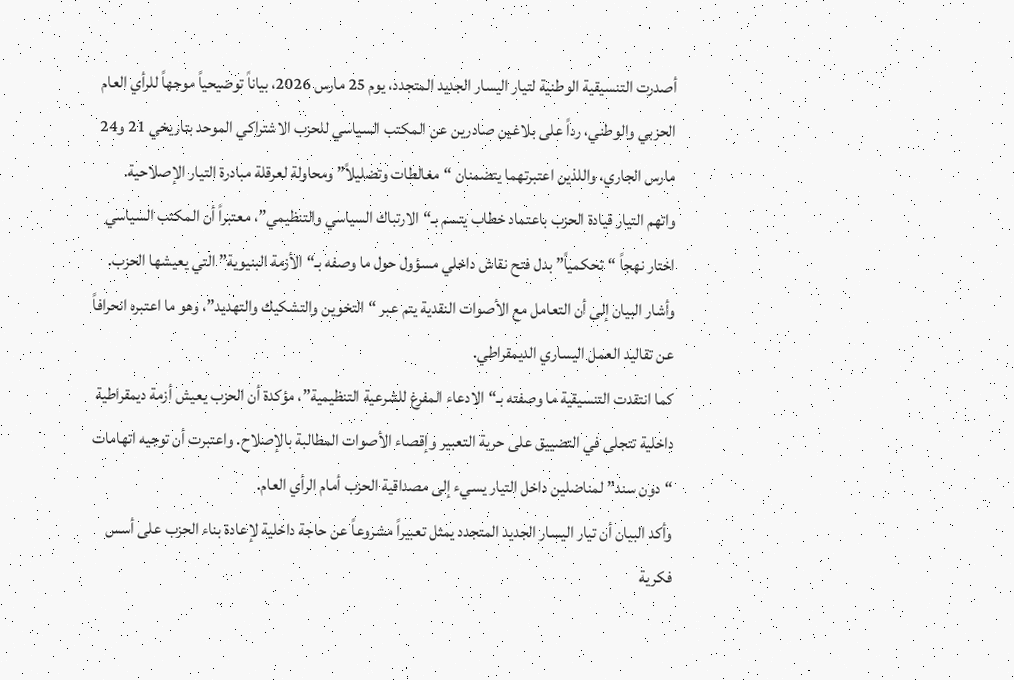أصدرت التنسيقية الوطنية لتيار اليسار الجديد المتجدد، يوم 25 مارس 2026، بياناً توضيحياً موجهاً للرأي العام الحزبي والوطني، رداً على بلاغين صادرين عن المكتب السياسي للحزب الاشتراكي الموحد بتاريخي 21 و24 مارس الجاري، واللذين اعتبرتهما يتضمنان “مغالطات وتضليلاً” ومحاولة لعرقلة مبادرة التيار الإصلاحية.
واتهم التيار قيادة الحزب باعتماد خطاب يتسم بـ“الارتباك السياسي والتنظيمي”، معتبراً أن المكتب السياسي اختار نهجاً “تحكمياً” بدل فتح نقاش داخلي مسؤول حول ما وصفه بـ“الأزمة البنيوية” التي يعيشها الحزب. وأشار البيان إلى أن التعامل مع الأصوات النقدية يتم عبر “التخوين والتشكيك والتهديد”، وهو ما اعتبره انحرافاً عن تقاليد العمل اليساري الديمقراطي.
كما انتقدت التنسيقية ما وصفته بـ“الادعاء المفرغ للشرعية التنظيمية”، مؤكدة أن الحزب يعيش أزمة ديمقراطية داخلية تتجلى في التضييق على حرية التعبير وإقصاء الأصوات المطالبة بالإصلاح. واعتبرت أن توجيه اتهامات “دون سند” لمناضلين داخل التيار يسيء إلى مصداقية الحزب أمام الرأي العام.
وأكد البيان أن تيار اليسار الجديد المتجدد يمثل تعبيراً مشروعاً عن حاجة داخلية لإعادة بناء الحزب على أسس فكرية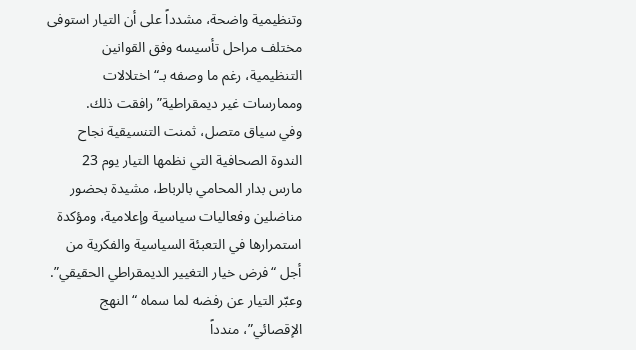وتنظيمية واضحة، مشدداً على أن التيار استوفى مختلف مراحل تأسيسه وفق القوانين التنظيمية، رغم ما وصفه بـ“اختلالات وممارسات غير ديمقراطية” رافقت ذلك.
وفي سياق متصل، ثمنت التنسيقية نجاح الندوة الصحافية التي نظمها التيار يوم 23 مارس بدار المحامي بالرباط، مشيدة بحضور مناضلين وفعاليات سياسية وإعلامية، ومؤكدة استمرارها في التعبئة السياسية والفكرية من أجل “فرض خيار التغيير الديمقراطي الحقيقي”.
وعبّر التيار عن رفضه لما سماه “النهج الإقصائي”، مندداً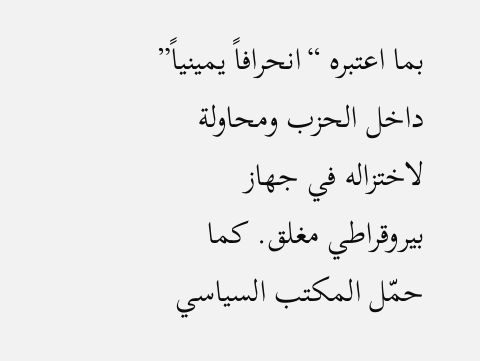بما اعتبره “انحرافاً يمينياً” داخل الحزب ومحاولة لاختزاله في جهاز بيروقراطي مغلق. كما حمّل المكتب السياسي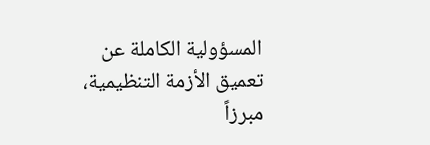المسؤولية الكاملة عن تعميق الأزمة التنظيمية، مبرزاً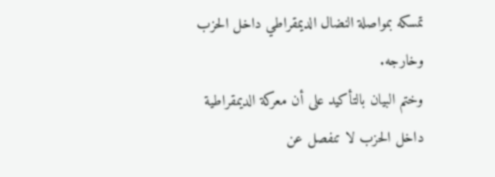تمسكه بمواصلة النضال الديمقراطي داخل الحزب وخارجه.
وختم البيان بالتأكيد على أن معركة الديمقراطية داخل الحزب لا تنفصل عن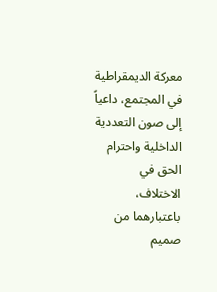معركة الديمقراطية في المجتمع، داعياً إلى صون التعددية الداخلية واحترام الحق في الاختلاف، باعتبارهما من صميم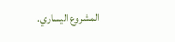المشروع اليساري.